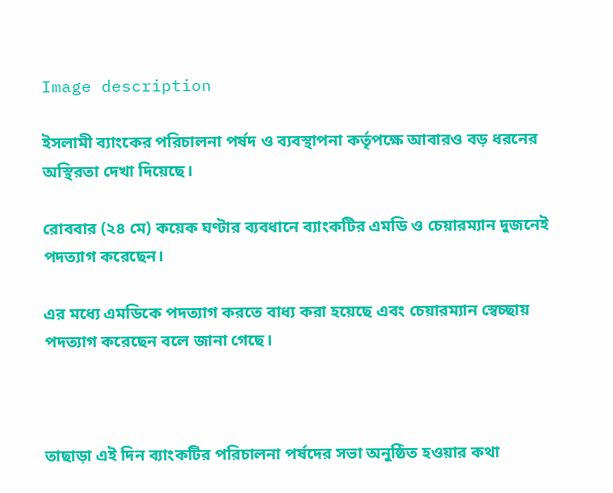Image description

ইসলামী ব্যাংকের পরিচালনা পর্ষদ ও ব্যবস্থাপনা কর্তৃপক্ষে আবারও বড় ধরনের অস্থিরতা দেখা দিয়েছে।

রোববার (২৪ মে) কয়েক ঘণ্টার ব্যবধানে ব্যাংকটির এমডি ও চেয়ারম্যান দুজনেই পদত্যাগ করেছেন।

এর মধ্যে এমডিকে ‌পদত্যাগ করতে বাধ্য করা হয়েছে এবং চেয়ারম্যান স্বেচ্ছায় পদত্যাগ করেছেন বলে জানা গেছে।



তাছাড়া এই দিন ব্যাংকটির পরিচালনা পর্ষদের সভা অনুষ্ঠিত হওয়ার কথা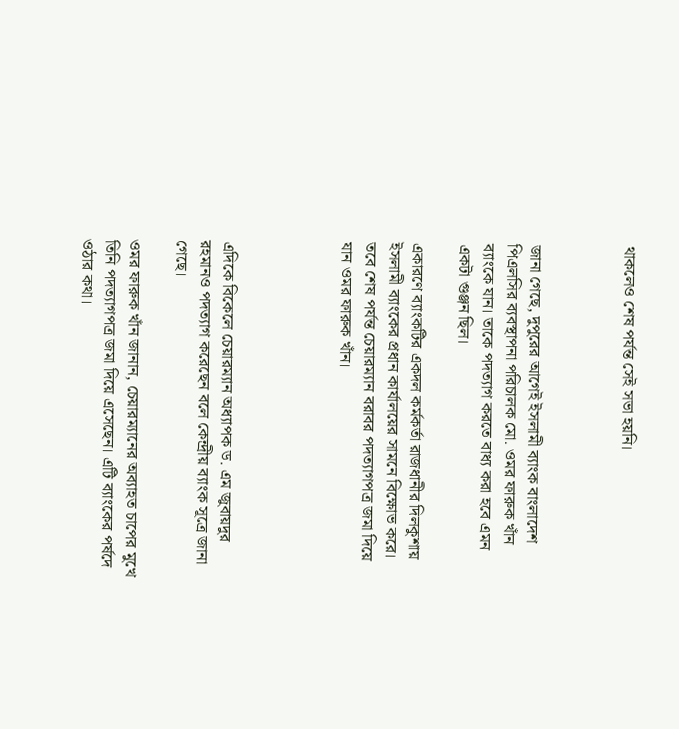থাকলেও শেষ পর্যন্ত সেই সভা হয়নি।



জানা গেছে, দুপুরের আগেই ইসলামী ব্যাংক বাংলাদেশ পিএলসির ব্যবস্থাপনা পরিচালক মো. ওমর ফারুক খাঁন ব্যাংকে যান। তাকে পদত্যাগ করতে বাধ্য করা হবে এমন একটা গুঞ্জন ছিল।

একারণে ব্যাংকটির একদল কর্মকর্তা রাজধানীর দিলকুশায় ইসলামী ব্যাংকের প্রধান কার্যালয়ের সামনে বিক্ষোভ করে। তবে শেষ পর্যন্ত চেয়ারম্যান বরাবর পদত্যাগপত্র জমা দিয়ে যান ওমর ফারুক খাঁন।




এদিকে বিকেলে চেয়ারম্যান অধ্যাপক ড. এম জুবায়দুর রহমানও পদত্যাগ করেছেন বলে কেন্দ্রীয় ব্যাংক সূত্রে জানা গেছে।

ওমর ফারুক খাঁন জানান, চেয়ারম্যানের অব্যাহত চাপের মুখে তিনি পদত্যাগপত্র জমা দিয়ে এসেছেন। এটি ব্যাংকের পর্ষদে ওঠার কথা।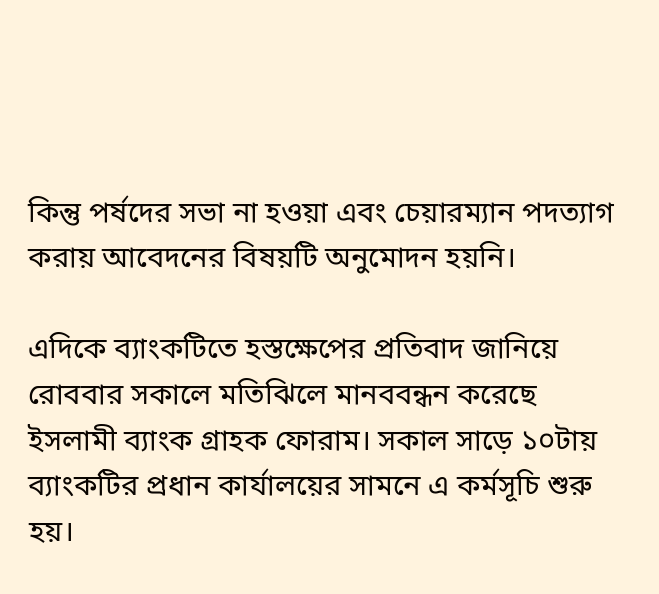কিন্তু পর্ষদের সভা না হওয়া এবং চেয়ারম্যান পদত্যাগ করায় আবেদনের বিষয়টি অনুমোদন হয়নি।

এদিকে ব্যাংকটিতে হস্তক্ষেপের প্রতিবাদ জানিয়ে রোববার সকালে মতিঝিলে মানববন্ধন করেছে ইসলামী ব্যাংক গ্রাহক ফোরাম। সকাল সাড়ে ১০টায় ব্যাংকটির প্রধান কার্যালয়ের সামনে এ কর্মসূচি শুরু হয়।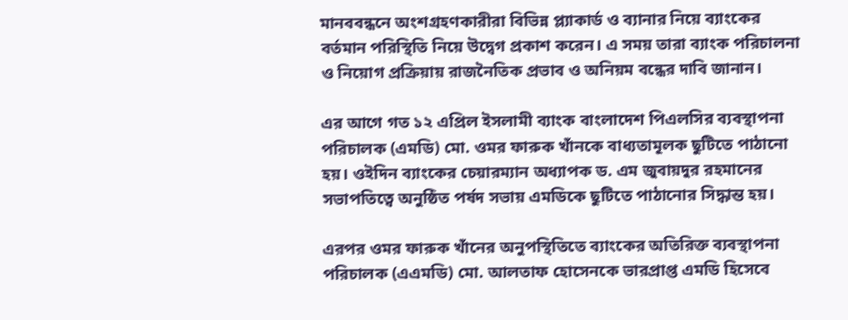মানববন্ধনে অংশগ্রহণকারীরা বিভিন্ন প্ল্যাকার্ড ও ব্যানার নিয়ে ব্যাংকের বর্তমান পরিস্থিতি নিয়ে উদ্বেগ প্রকাশ করেন। এ সময় তারা ব্যাংক পরিচালনা ও নিয়োগ প্রক্রিয়ায় রাজনৈতিক প্রভাব ও অনিয়ম বন্ধের দাবি জানান।

এর আগে গত ১২ এপ্রিল ইসলামী ব্যাংক বাংলাদেশ পিএলসির ব্যবস্থাপনা পরিচালক (এমডি) মো. ওমর ফারুক খাঁনকে বাধ্যতামূলক ছুটিতে পাঠানো হয়। ওইদিন ব্যাংকের চেয়ারম্যান অধ্যাপক ড. এম জুবায়দুর রহমানের সভাপতিত্বে অনুষ্ঠিত পর্ষদ সভায় এমডিকে ছুটিতে পাঠানোর সিদ্ধান্ত হয়।

এরপর ওমর ফারুক খাঁনের অনুপস্থিতিতে ব্যাংকের অতিরিক্ত ব্যবস্থাপনা পরিচালক (এএমডি) মো. আলতাফ হোসেনকে ভারপ্রাপ্ত এমডি হিসেবে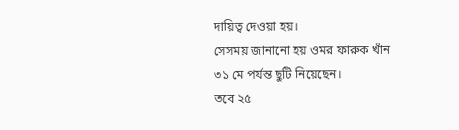দায়িত্ব দেওয়া হয়।
সেসময় জানানো হয় ওমর ফারুক খাঁন ৩১ মে পর্যন্ত ছুটি নিয়েছেন।
তবে ২৫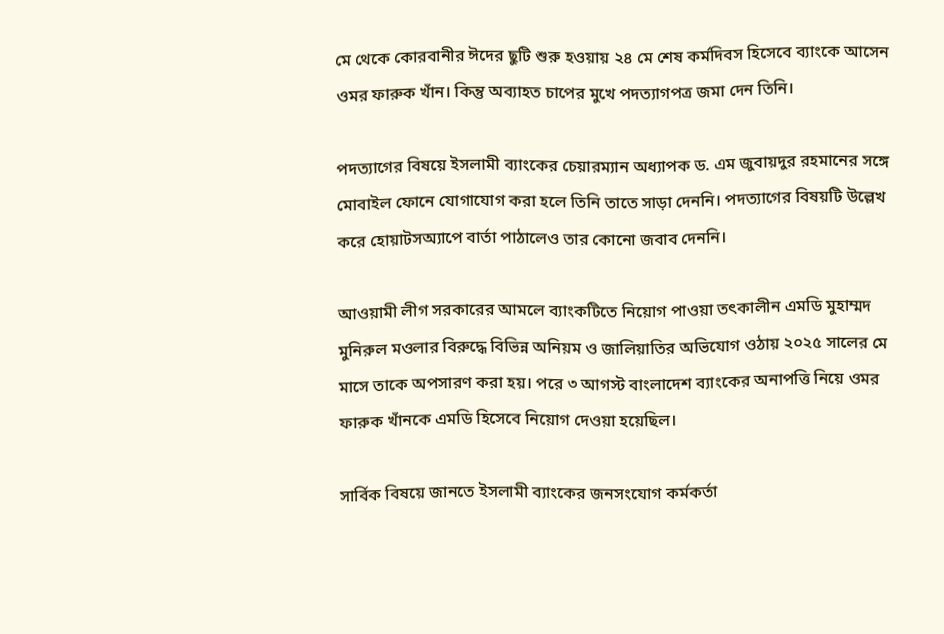মে থেকে কোরবানীর ঈদের ছুটি শুরু হওয়ায় ২৪ মে শেষ কর্মদিবস হিসেবে ব্যাংকে আসেন ওমর ফারুক খাঁন। কিন্তু অব্যাহত চাপের মুখে পদত্যাগপত্র জমা দেন তিনি।

পদত্যাগের বিষয়ে ইসলামী ব্যাংকের চেয়ারম্যান অধ্যাপক ড. এম জুবায়দুর রহমানের সঙ্গে মোবাইল ফোনে যোগাযোগ করা হলে তিনি তাতে সাড়া দেননি। পদত্যাগের বিষয়টি উল্লেখ করে হোয়াটসঅ্যাপে বার্তা পাঠালেও তার কোনো জবাব দেননি।

আওয়ামী লীগ সরকারের আমলে ব্যাংকটিতে নিয়োগ পাওয়া তৎকালীন এমডি মুহাম্মদ মুনিরুল মওলার বিরুদ্ধে বিভিন্ন অনিয়ম ও জালিয়াতির অভিযোগ ওঠায় ২০২৫ সালের মে মাসে তাকে অপসারণ করা হয়। পরে ৩ আগস্ট বাংলাদেশ ব্যাংকের অনাপত্তি নিয়ে ওমর ফারুক খাঁনকে এমডি হিসেবে নিয়োগ দেওয়া হয়েছিল।

সার্বিক বিষয়ে জানতে ইসলামী ব্যাংকের জনসংযোগ কর্মকর্তা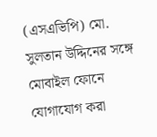(এসএভিপি) মো. সুলতান উদ্দিনের সঙ্গে মোবাইল ফোনে যোগাযোগ করা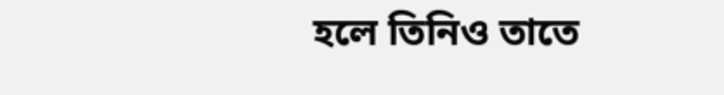হলে তিনিও তাতে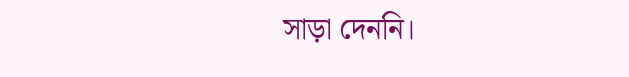সাড়া দেননি।